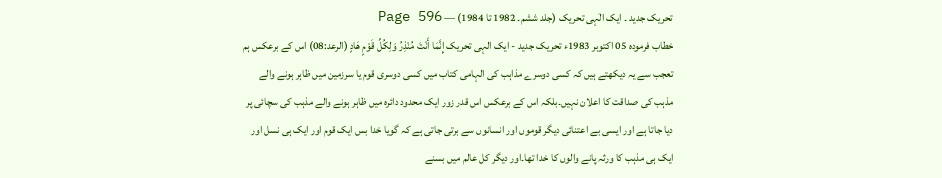تحریک جدید ۔ ایک الٰہی تحریک (جلد ششم۔ 1982 تا 1984) — Page 596
خطاب فرمودہ 05 اکتوبر 1983ء تحریک جدید - ایک الہی تحریک إِنَّمَا أَنْتَ مُنْذِرُ وَلِكُلِّ قَوْمٍ هَادٍ (الرعد:08) اس کے برعکس ہم تعجب سے یہ دیکھتے ہیں کہ کسی دوسرے مذاہب کی الہامی کتاب میں کسی دوسری قوم یا سرزمین میں ظاہر ہونے والے مذہب کی صداقت کا اعلان نہیں۔بلکہ اس کے برعکس اس قدر زور ایک محدود دائرہ میں ظاہر ہونے والے مذہب کی سچائی پر دیا جاتا ہے اور ایسی بے اعتنائی دیگر قوموں اور انسانوں سے برتی جاتی ہے کہ گویا خدا بس ایک قوم اور ایک ہی نسل اور ایک ہی مذہب کا ورثہ پانے والوں کا خدا تھا۔اور دیگر کل عالم میں بسنے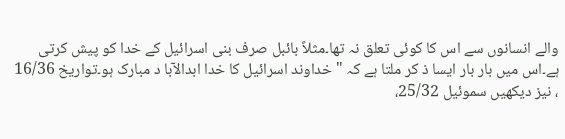والے انسانوں سے اس کا کوئی تعلق نہ تھا۔مثلاً بائبل صرف بنی اسرائیل کے خدا کو پیش کرتی ہے۔اس میں بار بار ایسا ذ کر ملتا ہے کہ " خداوند اسرائیل کا خدا ابدالآبا د مبارک ہو۔تواریخ 16/36 ، نیز دیکھیں سموئیل 25/32،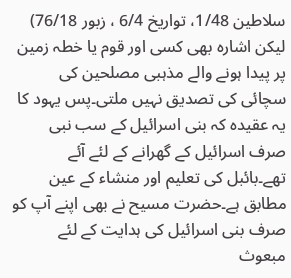سلاطین 1/48، تواریخ 6/4 ، زبور 76/18) لیکن اشارہ بھی کسی اور قوم یا خطہ زمین پر پیدا ہونے والے مذہبی مصلحین کی سچائی کی تصدیق نہیں ملتی۔پس یہود کا یہ عقیدہ کہ بنی اسرائیل کے سب نبی صرف اسرائیل کے گھرانے کے لئے آئے تھے۔بائبل کی تعلیم اور منشاء کے عین مطابق ہے۔حضرت مسیح نے بھی اپنے آپ کو صرف بنی اسرائیل کی ہدایت کے لئے مبعوث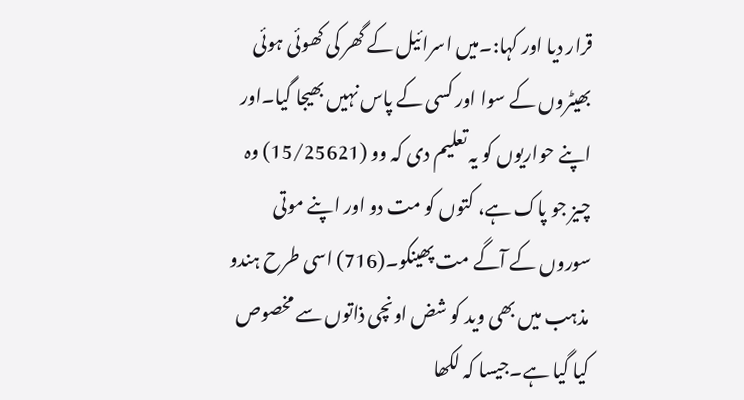قرار دیا اور کہا:۔میں اسرائیل کے گھر کی کھوئی ہوئی بھیٹروں کے سوا اور کسی کے پاس نہیں بھیجا گیا۔اور اپنے حواریوں کو یہ تعلیم دی کہ وو (15/25621) وہ چیز جو پاک ہے، کتوں کو مت دو اور اپنے موتی سوروں کے آگے مت پھینکو۔(716) اسی طرح ہندو مذہب میں بھی وید کو شض اونچی ذاتوں سے مخصوص کیا گیا ہے۔جیسا کہ لکھا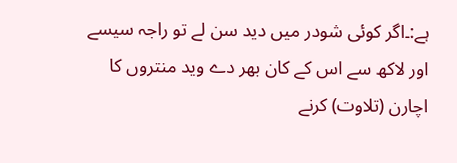ہے:۔اگر کوئی شودر میں دید سن لے تو راجہ سیسے اور لاکھ سے اس کے کان بھر دے وید منتروں کا اچارن (تلاوت) کرنے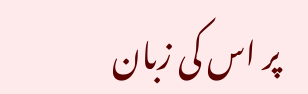پر اس کی زبان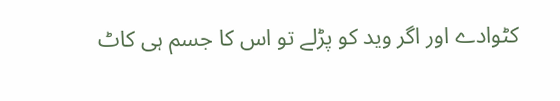کٹوادے اور اگر وید کو پڑلے تو اس کا جسم ہی کاٹ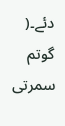دئے۔( گوتم سمرتی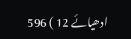ادھیائے 12 ) 596